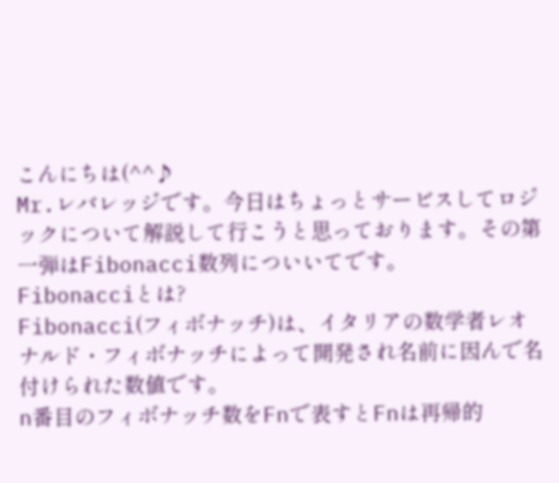こんにちは(^^♪
Mr.レバレッジです。今日はちょっとサービスしてロジックについて解説して行こうと思っております。その第一弾はFibonacci数列についいてです。
Fibonacciとは?
Fibonacci(フィボナッチ)は、イタリアの数学者レオナルド・フィボナッチによって開発され名前に因んで名付けられた数値です。
n番目のフィボナッチ数をFnで表すとFnは再帰的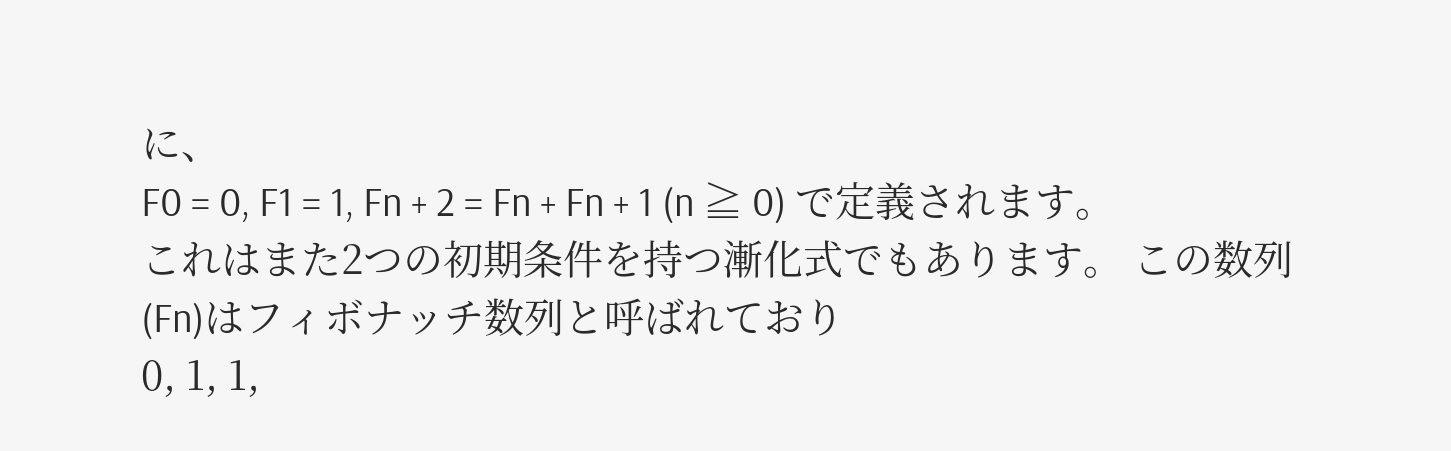に、
F0 = 0, F1 = 1, Fn + 2 = Fn + Fn + 1 (n ≧ 0) で定義されます。
これはまた2つの初期条件を持つ漸化式でもあります。 この数列(Fn)はフィボナッチ数列と呼ばれており
0, 1, 1,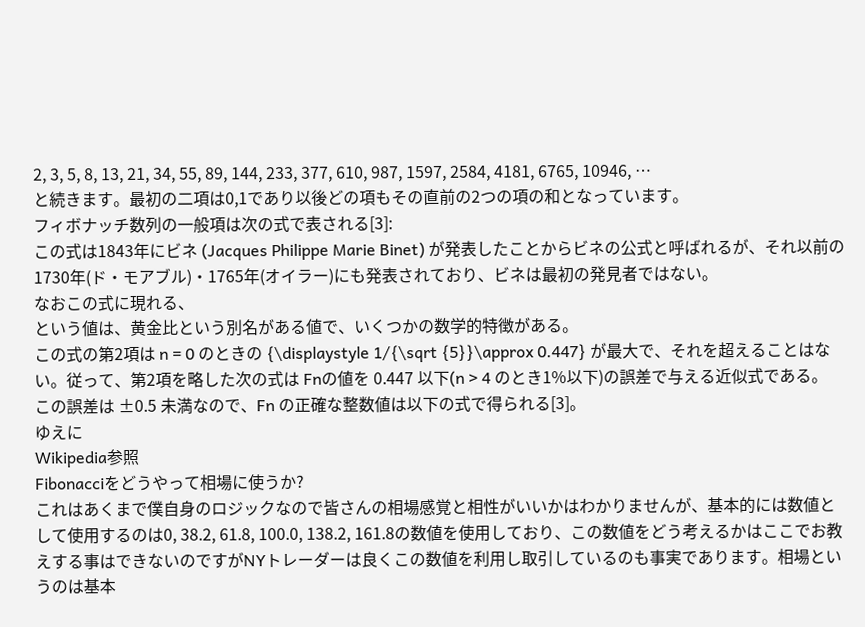2, 3, 5, 8, 13, 21, 34, 55, 89, 144, 233, 377, 610, 987, 1597, 2584, 4181, 6765, 10946, …
と続きます。最初の二項は0,1であり以後どの項もその直前の2つの項の和となっています。
フィボナッチ数列の一般項は次の式で表される[3]:
この式は1843年にビネ (Jacques Philippe Marie Binet) が発表したことからビネの公式と呼ばれるが、それ以前の1730年(ド・モアブル)・1765年(オイラー)にも発表されており、ビネは最初の発見者ではない。
なおこの式に現れる、
という値は、黄金比という別名がある値で、いくつかの数学的特徴がある。
この式の第2項は n = 0 のときの {\displaystyle 1/{\sqrt {5}}\approx 0.447} が最大で、それを超えることはない。従って、第2項を略した次の式は Fnの値を 0.447 以下(n > 4 のとき1%以下)の誤差で与える近似式である。
この誤差は ±0.5 未満なので、Fn の正確な整数値は以下の式で得られる[3]。
ゆえに
Wikipedia参照
Fibonacciをどうやって相場に使うか?
これはあくまで僕自身のロジックなので皆さんの相場感覚と相性がいいかはわかりませんが、基本的には数値として使用するのは0, 38.2, 61.8, 100.0, 138.2, 161.8の数値を使用しており、この数値をどう考えるかはここでお教えする事はできないのですがNYトレーダーは良くこの数値を利用し取引しているのも事実であります。相場というのは基本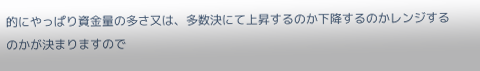的にやっぱり資金量の多さ又は、多数決にて上昇するのか下降するのかレンジするのかが決まりますので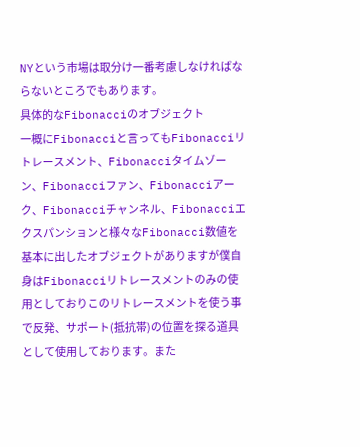NYという市場は取分け一番考慮しなければならないところでもあります。
具体的なFibonacciのオブジェクト
一概にFibonacciと言ってもFibonacciリトレースメント、Fibonacciタイムゾーン、Fibonacciファン、Fibonacciアーク、Fibonacciチャンネル、Fibonacciエクスパンションと様々なFibonacci数値を基本に出したオブジェクトがありますが僕自身はFibonacciリトレースメントのみの使用としておりこのリトレースメントを使う事で反発、サポート(抵抗帯)の位置を探る道具として使用しております。また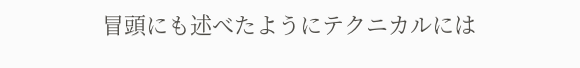冒頭にも述べたようにテクニカルには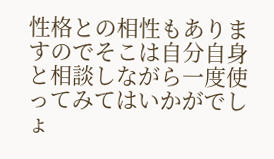性格との相性もありますのでそこは自分自身と相談しながら一度使ってみてはいかがでしょ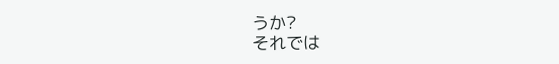うか?
それでは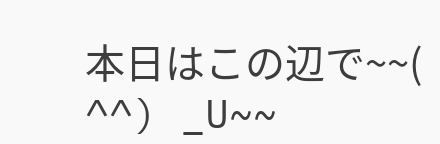本日はこの辺で~~( ^^) _U~~